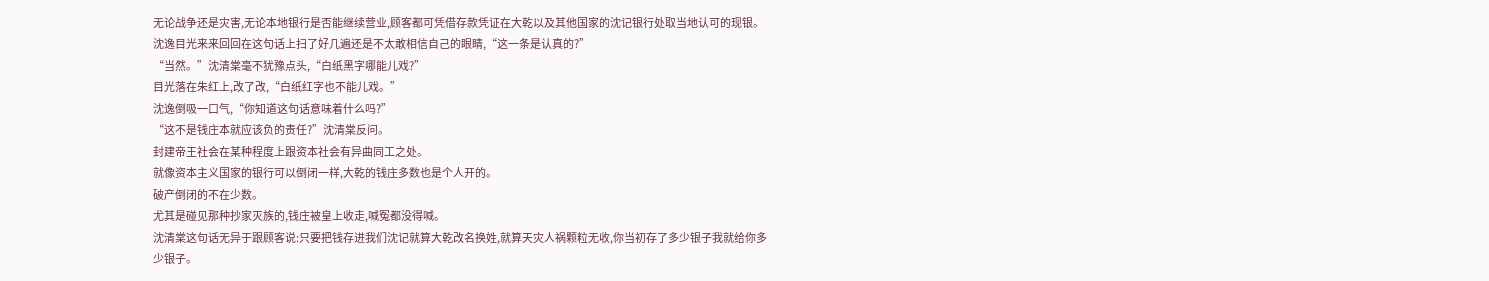无论战争还是灾害,无论本地银行是否能继续营业,顾客都可凭借存款凭证在大乾以及其他国家的沈记银行处取当地认可的现银。
沈逸目光来来回回在这句话上扫了好几遍还是不太敢相信自己的眼睛,“这一条是认真的?”
“当然。”沈清棠毫不犹豫点头,“白纸黑字哪能儿戏?”
目光落在朱红上,改了改,“白纸红字也不能儿戏。”
沈逸倒吸一口气,“你知道这句话意味着什么吗?”
“这不是钱庄本就应该负的责任?”沈清棠反问。
封建帝王社会在某种程度上跟资本社会有异曲同工之处。
就像资本主义国家的银行可以倒闭一样,大乾的钱庄多数也是个人开的。
破产倒闭的不在少数。
尤其是碰见那种抄家灭族的,钱庄被皇上收走,喊冤都没得喊。
沈清棠这句话无异于跟顾客说:只要把钱存进我们沈记就算大乾改名换姓,就算天灾人祸颗粒无收,你当初存了多少银子我就给你多少银子。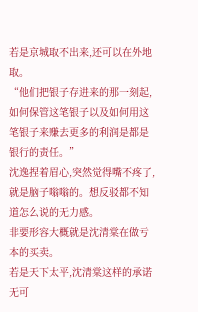若是京城取不出来,还可以在外地取。
“他们把银子存进来的那一刻起,如何保管这笔银子以及如何用这笔银子来赚去更多的利润是都是银行的责任。”
沈逸捏着眉心,突然觉得嘴不疼了,就是脑子嗡嗡的。想反驳都不知道怎么说的无力感。
非要形容大概就是沈清棠在做亏本的买卖。
若是天下太平,沈清棠这样的承诺无可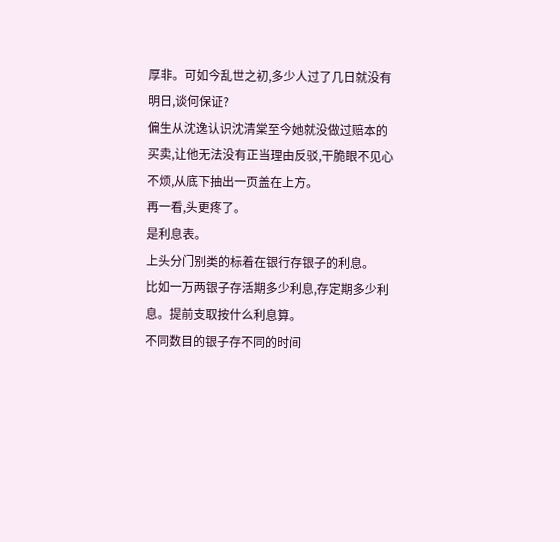厚非。可如今乱世之初,多少人过了几日就没有明日,谈何保证?
偏生从沈逸认识沈清棠至今她就没做过赔本的买卖,让他无法没有正当理由反驳,干脆眼不见心不烦,从底下抽出一页盖在上方。
再一看,头更疼了。
是利息表。
上头分门别类的标着在银行存银子的利息。
比如一万两银子存活期多少利息,存定期多少利息。提前支取按什么利息算。
不同数目的银子存不同的时间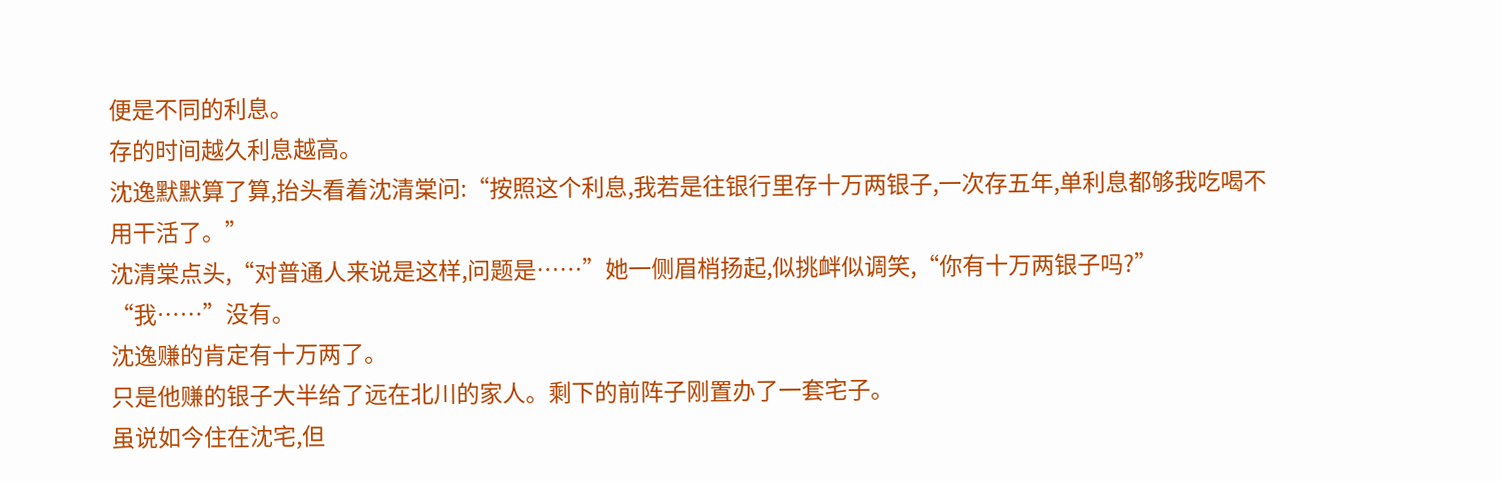便是不同的利息。
存的时间越久利息越高。
沈逸默默算了算,抬头看着沈清棠问:“按照这个利息,我若是往银行里存十万两银子,一次存五年,单利息都够我吃喝不用干活了。”
沈清棠点头,“对普通人来说是这样,问题是……”她一侧眉梢扬起,似挑衅似调笑,“你有十万两银子吗?”
“我……”没有。
沈逸赚的肯定有十万两了。
只是他赚的银子大半给了远在北川的家人。剩下的前阵子刚置办了一套宅子。
虽说如今住在沈宅,但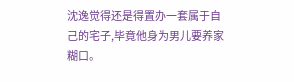沈逸觉得还是得置办一套属于自己的宅子,毕竟他身为男儿要养家糊口。